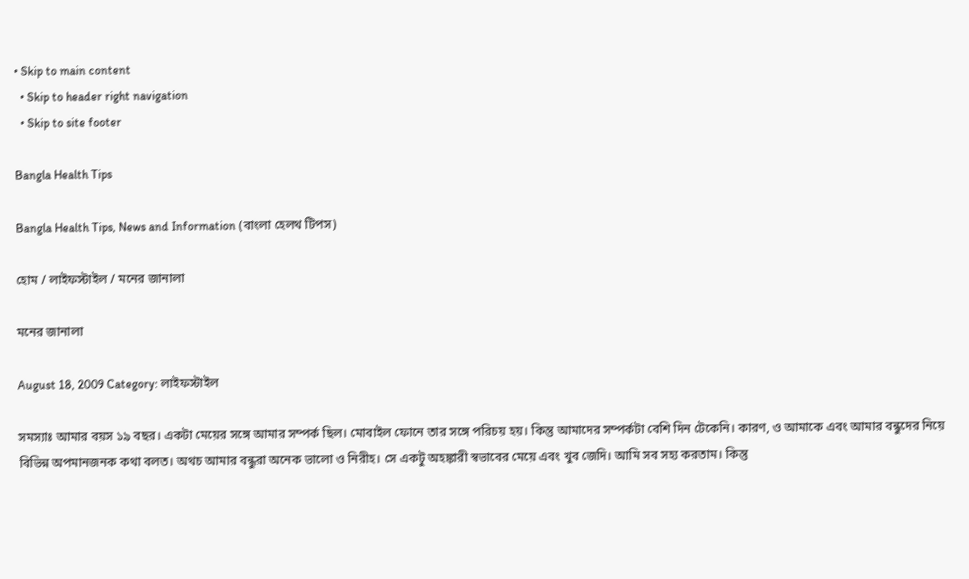• Skip to main content
  • Skip to header right navigation
  • Skip to site footer

Bangla Health Tips

Bangla Health Tips, News and Information (বাংলা হেলথ টিপস)

হোম / লাইফস্টাইল / মনের জানালা

মনের জানালা

August 18, 2009 Category: লাইফস্টাইল

সমস্যাঃ আমার বয়স ১৯ বছর। একটা মেয়ের সঙ্গে আমার সম্পর্ক ছিল। মোবাইল ফোনে তার সঙ্গে পরিচয় হয়। কিন্তু আমাদের সম্পর্কটা বেশি দিন টেকেনি। কারণ, ও আমাকে এবং আমার বন্ধুদের নিয়ে বিভিন্ন অপমানজনক কথা বলত। অথচ আমার বন্ধুরা অনেক ভালো ও নিরীহ। সে একটু অহঙ্কারী স্বভাবের মেয়ে এবং খুব জেদি। আমি সব সহ্য করতাম। কিন্তু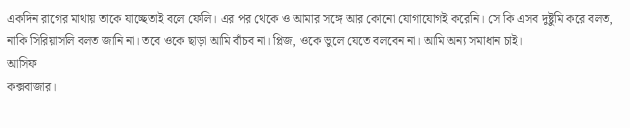একদিন রাগের মাথায় তাকে যাচ্ছেতাই বলে ফেলি। এর পর থেকে ও আমার সঙ্গে আর কোনো যোগাযোগই করেনি। সে কি এসব দুষ্টুমি করে বলত, নাকি সিরিয়াসলি বলত জানি না। তবে ওকে ছাড়া আমি বাঁচব না। প্লিজ, ওকে ভুলে যেতে বলবেন না। আমি অন্য সমাধান চাই।
আসিফ
কক্সবাজার।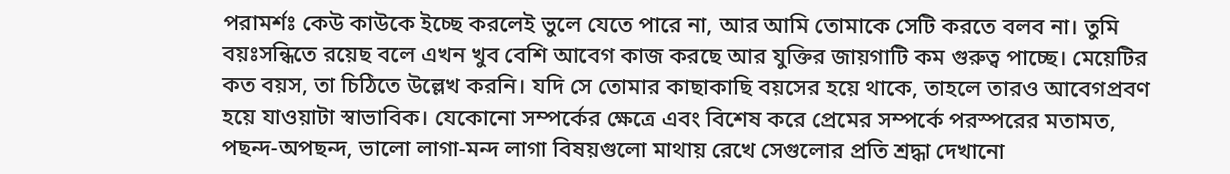পরামর্শঃ কেউ কাউকে ইচ্ছে করলেই ভুলে যেতে পারে না, আর আমি তোমাকে সেটি করতে বলব না। তুমি বয়ঃসন্ধিতে রয়েছ বলে এখন খুব বেশি আবেগ কাজ করছে আর যুক্তির জায়গাটি কম গুরুত্ব পাচ্ছে। মেয়েটির কত বয়স, তা চিঠিতে উল্লেখ করনি। যদি সে তোমার কাছাকাছি বয়সের হয়ে থাকে, তাহলে তারও আবেগপ্রবণ হয়ে যাওয়াটা স্বাভাবিক। যেকোনো সম্পর্কের ক্ষেত্রে এবং বিশেষ করে প্রেমের সম্পর্কে পরস্পরের মতামত, পছন্দ-অপছন্দ, ভালো লাগা-মন্দ লাগা বিষয়গুলো মাথায় রেখে সেগুলোর প্রতি শ্রদ্ধা দেখানো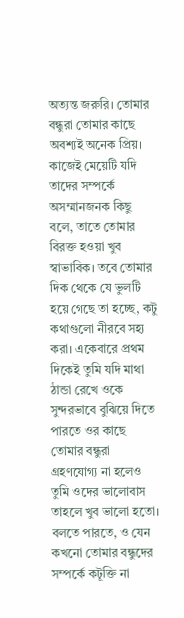অত্যন্ত জরুরি। তোমার বন্ধুরা তোমার কাছে অবশ্যই অনেক প্রিয়। কাজেই মেয়েটি যদি তাদের সম্পর্কে অসম্মানজনক কিছু বলে, তাতে তোমার বিরক্ত হওয়া খুব স্বাভাবিক। তবে তোমার দিক থেকে যে ভুলটি হয়ে গেছে তা হচ্ছে, কটু কথাগুলো নীরবে সহ্য করা। একেবারে প্রথম দিকেই তুমি যদি মাথা ঠান্ডা রেখে ওকে সুন্দরভাবে বুঝিয়ে দিতে পারতে ওর কাছে তোমার বন্ধুরা গ্রহণযোগ্য না হলেও তুমি ওদের ভালোবাস তাহলে খুব ভালো হতো। বলতে পারতে, ও যেন কখনো তোমার বন্ধুদের সম্পর্কে কটূক্তি না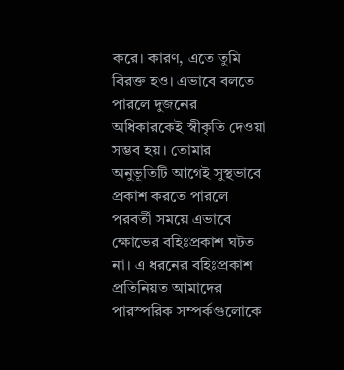করে। কারণ, এতে তুমি বিরক্ত হও। এভাবে বলতে পারলে দুজনের অধিকারকেই স্বীকৃতি দেওয়া সম্ভব হয়। তোমার অনুভূতিটি আগেই সুস্থভাবে প্রকাশ করতে পারলে পরবর্তী সময়ে এভাবে ক্ষোভের বহিঃপ্রকাশ ঘটত না। এ ধরনের বহিঃপ্রকাশ প্রতিনিয়ত আমাদের পারস্পরিক সম্পর্কগুলোকে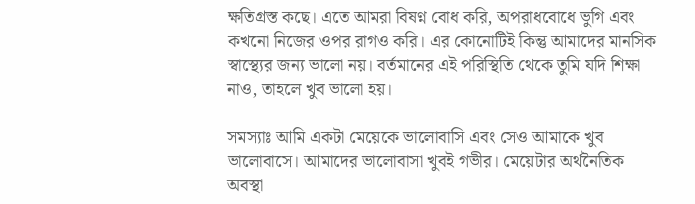ক্ষতিগ্রস্ত কছে। এতে আমরা বিষণ্ন বোধ করি, অপরাধবোধে ভুগি এবং কখনো নিজের ওপর রাগও করি। এর কোনোটিই কিন্তু আমাদের মানসিক স্বাস্থ্যের জন্য ভালো নয়। বর্তমানের এই পরিস্থিতি থেকে তুমি যদি শিক্ষা নাও, তাহলে খুব ভালো হয়।

সমস্যাঃ আমি একটা মেয়েকে ভালোবাসি এবং সেও আমাকে খুব ভালোবাসে। আমাদের ভালোবাসা খুবই গভীর। মেয়েটার অর্থনৈতিক অবস্থা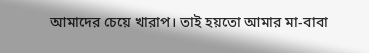আমাদের চেয়ে খারাপ। তাই হয়তো আমার মা-বাবা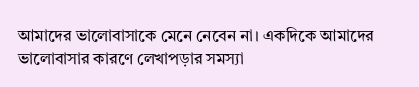আমাদের ভালোবাসাকে মেনে নেবেন না। একদিকে আমাদের ভালোবাসার কারণে লেখাপড়ার সমস্যা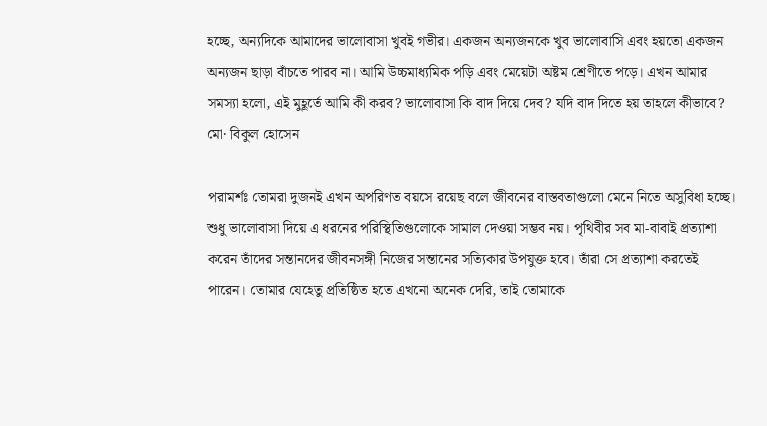হচ্ছে, অন্যদিকে আমাদের ভালোবাসা খুবই গভীর। একজন অন্যজনকে খুব ভালোবাসি এবং হয়তো একজন অন্যজন ছাড়া বাঁচতে পারব না। আমি উচ্চমাধ্যমিক পড়ি এবং মেয়েটা অষ্টম শ্রেণীতে পড়ে। এখন আমার সমস্যা হলো, এই মুহূর্তে আমি কী করব? ভালোবাসা কি বাদ দিয়ে দেব? যদি বাদ দিতে হয় তাহলে কীভাবে?
মো· বিকুল হোসেন

পরামর্শঃ তোমরা দুজনই এখন অপরিণত বয়সে রয়েছ বলে জীবনের বাস্তবতাগুলো মেনে নিতে অসুবিধা হচ্ছে। শুধু ভালোবাসা দিয়ে এ ধরনের পরিস্থিতিগুলোকে সামাল দেওয়া সম্ভব নয়। পৃথিবীর সব মা-বাবাই প্রত্যাশা করেন তাঁদের সন্তানদের জীবনসঙ্গী নিজের সন্তানের সত্যিকার উপযুক্ত হবে। তাঁরা সে প্রত্যাশা করতেই পারেন। তোমার যেহেতু প্রতিষ্ঠিত হতে এখনো অনেক দেরি, তাই তোমাকে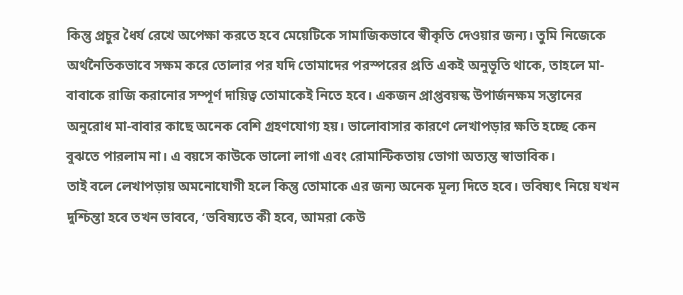কিন্তু প্রচুর ধৈর্য রেখে অপেক্ষা করতে হবে মেয়েটিকে সামাজিকভাবে স্বীকৃতি দেওয়ার জন্য। তুমি নিজেকে অর্থনৈতিকভাবে সক্ষম করে তোলার পর যদি তোমাদের পরস্পরের প্রতি একই অনুভূতি থাকে, তাহলে মা-বাবাকে রাজি করানোর সম্পূর্ণ দায়িত্ব তোমাকেই নিতে হবে। একজন প্রাপ্তবয়স্ক উপার্জনক্ষম সন্তানের অনুরোধ মা-বাবার কাছে অনেক বেশি গ্রহণযোগ্য হয়। ভালোবাসার কারণে লেখাপড়ার ক্ষতি হচ্ছে কেন বুঝতে পারলাম না। এ বয়সে কাউকে ভালো লাগা এবং রোমান্টিকতায় ভোগা অত্যন্ত স্বাভাবিক।
তাই বলে লেখাপড়ায় অমনোযোগী হলে কিন্তু তোমাকে এর জন্য অনেক মূল্য দিতে হবে। ভবিষ্যৎ নিয়ে যখন দুশ্চিন্তা হবে তখন ভাববে, ‘ভবিষ্যতে কী হবে, আমরা কেউ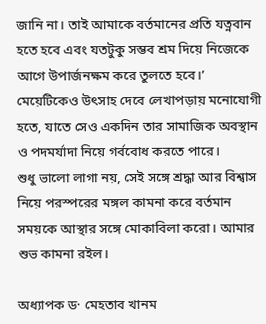জানি না। তাই আমাকে বর্তমানের প্রতি যত্নবান হতে হবে এবং যতটুকু সম্ভব শ্রম দিয়ে নিজেকে আগে উপার্জনক্ষম করে তুলতে হবে।’ মেয়েটিকেও উৎসাহ দেবে লেখাপড়ায় মনোযোগী হতে, যাতে সেও একদিন তার সামাজিক অবস্থান ও পদমর্যাদা নিয়ে গর্ববোধ করতে পারে।
শুধু ভালো লাগা নয়, সেই সঙ্গে শ্রদ্ধা আর বিশ্বাস নিয়ে পরস্পরের মঙ্গল কামনা করে বর্তমান সময়কে আস্থার সঙ্গে মোকাবিলা করো। আমার শুভ কামনা রইল।

অধ্যাপক ড· মেহতাব খানম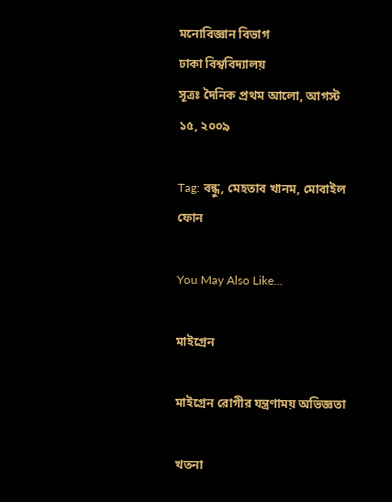মনোবিজ্ঞান বিভাগ
ঢাকা বিশ্ববিদ্যালয়
সূত্রঃ দৈনিক প্রথম আলো, আগস্ট ১৫, ২০০৯

Tag: বন্ধু, মেহতাব খানম, মোবাইল ফোন

You May Also Like…

মাইগ্রেন

মাইগ্রেন রোগীর যন্ত্রণাময় অভিজ্ঞতা

খতনা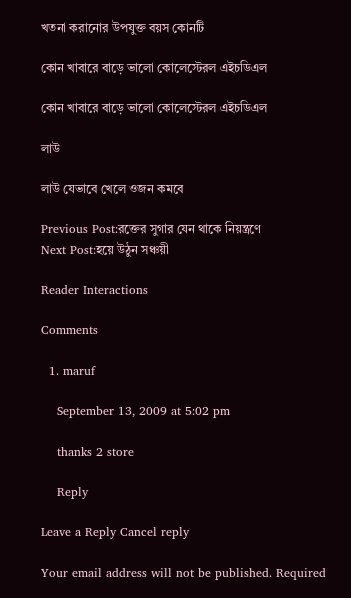খতনা করানোর উপযুক্ত বয়স কোনটি

কোন খাবারে বাড়ে ভালো কোলেস্টেরল এইচডিএল

কোন খাবারে বাড়ে ভালো কোলেস্টেরল এইচডিএল

লাউ

লাউ যেভাবে খেলে ওজন কমবে

Previous Post:রক্তের সুগার যেন থাকে নিয়ন্ত্রণে
Next Post:হয়ে উঠুন সঞ্চয়ী

Reader Interactions

Comments

  1. maruf

    September 13, 2009 at 5:02 pm

    thanks 2 store

    Reply

Leave a Reply Cancel reply

Your email address will not be published. Required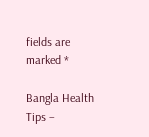fields are marked *

Bangla Health Tips –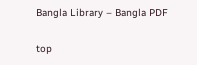Bangla Library – Bangla PDF

top